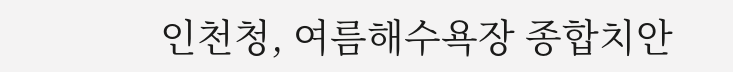인천청, 여름해수욕장 종합치안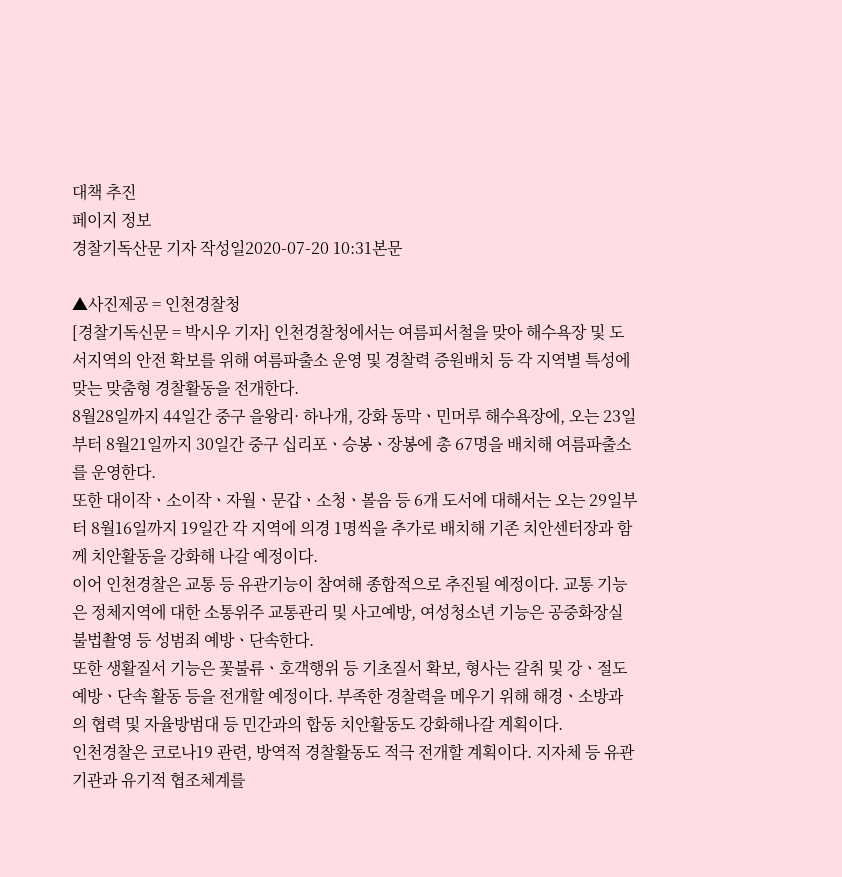대책 추진
페이지 정보
경찰기독산문 기자 작성일2020-07-20 10:31본문

▲사진제공 = 인천경찰청
[경찰기독신문 = 박시우 기자] 인천경찰청에서는 여름피서철을 맞아 해수욕장 및 도서지역의 안전 확보를 위해 여름파출소 운영 및 경찰력 증원배치 등 각 지역별 특성에 맞는 맞춤형 경찰활동을 전개한다.
8월28일까지 44일간 중구 을왕리· 하나개, 강화 동막ㆍ민머루 해수욕장에, 오는 23일부터 8월21일까지 30일간 중구 십리포ㆍ승봉ㆍ장봉에 총 67명을 배치해 여름파출소를 운영한다.
또한 대이작ㆍ소이작ㆍ자월ㆍ문갑ㆍ소청ㆍ볼음 등 6개 도서에 대해서는 오는 29일부터 8월16일까지 19일간 각 지역에 의경 1명씩을 추가로 배치해 기존 치안센터장과 함께 치안활동을 강화해 나갈 예정이다.
이어 인천경찰은 교통 등 유관기능이 참여해 종합적으로 추진될 예정이다. 교통 기능은 정체지역에 대한 소통위주 교통관리 및 사고예방, 여성청소년 기능은 공중화장실 불법촬영 등 성범죄 예방ㆍ단속한다.
또한 생활질서 기능은 꽃불류ㆍ호객행위 등 기초질서 확보, 형사는 갈취 및 강ㆍ절도 예방ㆍ단속 활동 등을 전개할 예정이다. 부족한 경찰력을 메우기 위해 해경ㆍ소방과의 협력 및 자율방범대 등 민간과의 합동 치안활동도 강화해나갈 계획이다.
인천경찰은 코로나19 관련, 방역적 경찰활동도 적극 전개할 계획이다. 지자체 등 유관기관과 유기적 협조체계를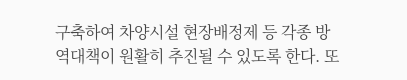구축하여 차양시설 현장배정제 등 각종 방역대책이 원활히 추진될 수 있도록 한다. 또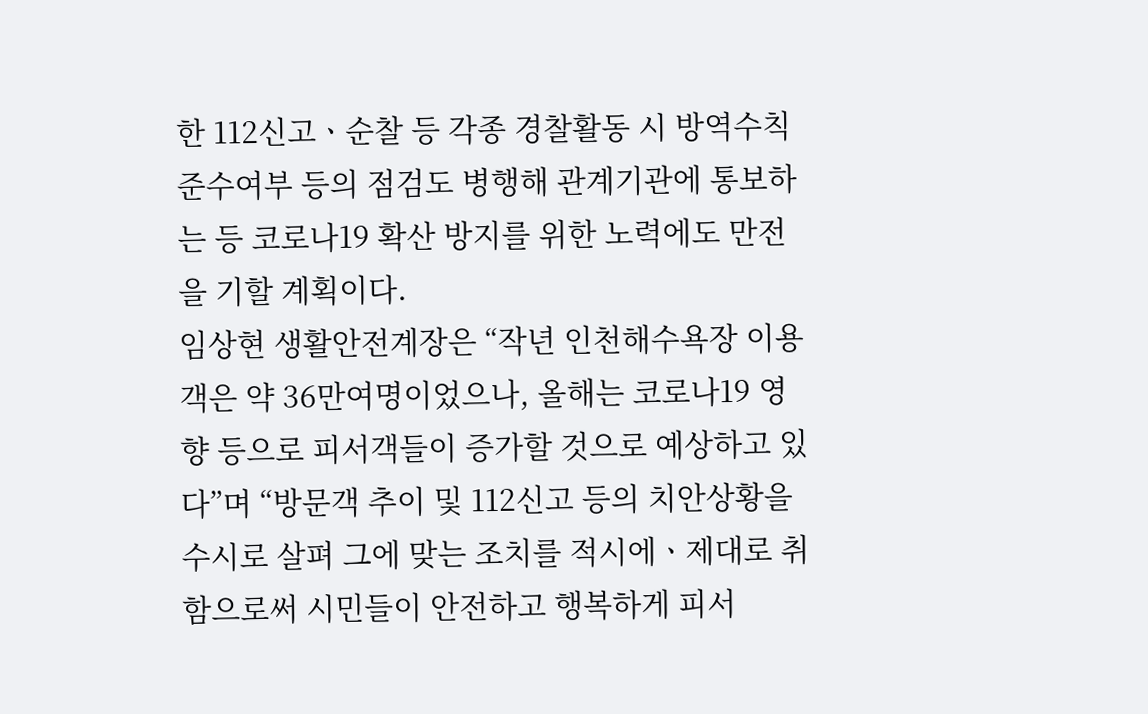한 112신고ㆍ순찰 등 각종 경찰활동 시 방역수칙준수여부 등의 점검도 병행해 관계기관에 통보하는 등 코로나19 확산 방지를 위한 노력에도 만전을 기할 계획이다.
임상현 생활안전계장은 “작년 인천해수욕장 이용객은 약 36만여명이었으나, 올해는 코로나19 영향 등으로 피서객들이 증가할 것으로 예상하고 있다”며 “방문객 추이 및 112신고 등의 치안상황을 수시로 살펴 그에 맞는 조치를 적시에ㆍ제대로 취함으로써 시민들이 안전하고 행복하게 피서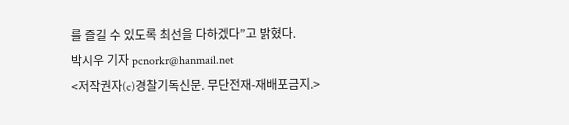를 즐길 수 있도록 최선을 다하겠다”고 밝혔다.
박시우 기자 pcnorkr@hanmail.net
<저작권자(c)경찰기독신문. 무단전재-재배포금지.>